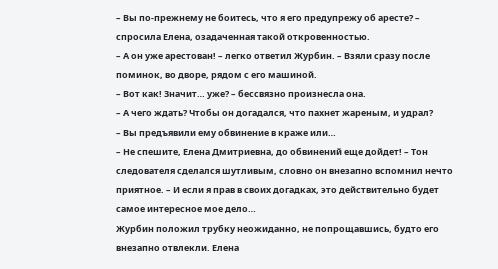– Вы по-прежнему не боитесь, что я его предупрежу об аресте? – спросила Елена, озадаченная такой откровенностью.
– А он уже арестован! – легко ответил Журбин. – Взяли сразу после поминок, во дворе, рядом с его машиной.
– Вот как! Значит… уже? – бессвязно произнесла она.
– А чего ждать? Чтобы он догадался, что пахнет жареным, и удрал?
– Вы предъявили ему обвинение в краже или…
– Не спешите, Елена Дмитриевна, до обвинений еще дойдет! – Тон следователя сделался шутливым, словно он внезапно вспомнил нечто приятное. – И если я прав в своих догадках, это действительно будет самое интересное мое дело…
Журбин положил трубку неожиданно, не попрощавшись, будто его внезапно отвлекли. Елена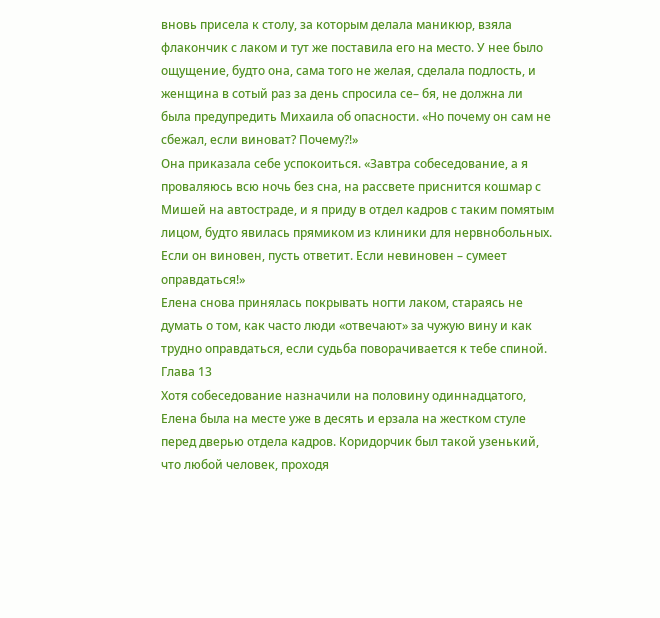вновь присела к столу, за которым делала маникюр, взяла флакончик с лаком и тут же поставила его на место. У нее было ощущение, будто она, сама того не желая, сделала подлость, и женщина в сотый раз за день спросила се– бя, не должна ли была предупредить Михаила об опасности. «Но почему он сам не сбежал, если виноват? Почему?!»
Она приказала себе успокоиться. «Завтра собеседование, а я проваляюсь всю ночь без сна, на рассвете приснится кошмар с Мишей на автостраде, и я приду в отдел кадров с таким помятым лицом, будто явилась прямиком из клиники для нервнобольных. Если он виновен, пусть ответит. Если невиновен – сумеет оправдаться!»
Елена снова принялась покрывать ногти лаком, стараясь не думать о том, как часто люди «отвечают» за чужую вину и как трудно оправдаться, если судьба поворачивается к тебе спиной.
Глава 13
Хотя собеседование назначили на половину одиннадцатого, Елена была на месте уже в десять и ерзала на жестком стуле перед дверью отдела кадров. Коридорчик был такой узенький, что любой человек, проходя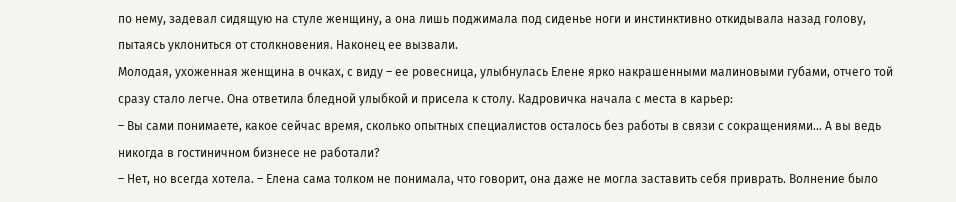по нему, задевал сидящую на стуле женщину, а она лишь поджимала под сиденье ноги и инстинктивно откидывала назад голову, пытаясь уклониться от столкновения. Наконец ее вызвали.
Молодая, ухоженная женщина в очках, с виду – ее ровесница, улыбнулась Елене ярко накрашенными малиновыми губами, отчего той сразу стало легче. Она ответила бледной улыбкой и присела к столу. Кадровичка начала с места в карьер:
– Вы сами понимаете, какое сейчас время, сколько опытных специалистов осталось без работы в связи с сокращениями… А вы ведь никогда в гостиничном бизнесе не работали?
– Нет, но всегда хотела. – Елена сама толком не понимала, что говорит, она даже не могла заставить себя приврать. Волнение было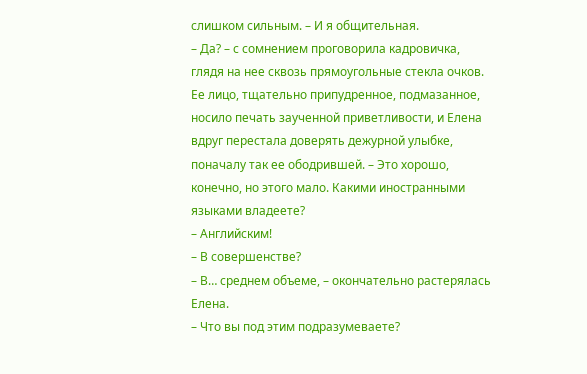слишком сильным. – И я общительная.
– Да? – с сомнением проговорила кадровичка, глядя на нее сквозь прямоугольные стекла очков. Ее лицо, тщательно припудренное, подмазанное, носило печать заученной приветливости, и Елена вдруг пересталa доверять дежурной улыбке, поначалу так ее ободрившей. – Это хорошо, конечно, но этого мало. Какими иностранными языками владеете?
– Английским!
– В совершенстве?
– В… среднем объеме, – окончательно растерялась Елена.
– Что вы под этим подразумеваете?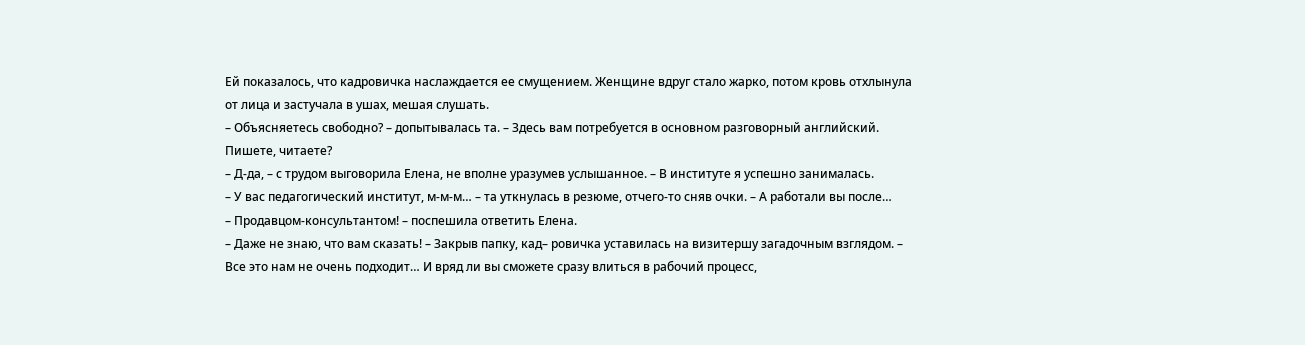Ей показалось, что кадровичка наслаждается ее смущением. Женщине вдруг стало жарко, потом кровь отхлынула от лица и застучала в ушах, мешая слушать.
– Объясняетесь свободно? – допытывалась та. – Здесь вам потребуется в основном разговорный английский. Пишете, читаете?
– Д-да, – с трудом выговорила Елена, не вполне уразумев услышанное. – В институте я успешно занималась.
– У вас педагогический институт, м-м-м… – та уткнулась в резюме, отчего-то сняв очки. – А работали вы после…
– Продавцом-консультантом! – поспешила ответить Елена.
– Даже не знаю, что вам сказать! – Закрыв папку, кад– ровичка уставилась на визитершу загадочным взглядом. – Все это нам не очень подходит… И вряд ли вы сможете сразу влиться в рабочий процесс,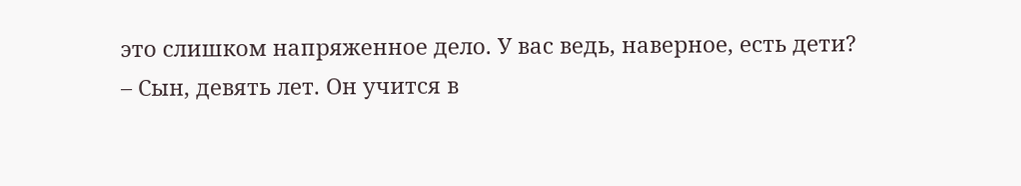это слишком напряженное дело. У вас ведь, наверное, есть дети?
– Сын, девять лет. Он учится в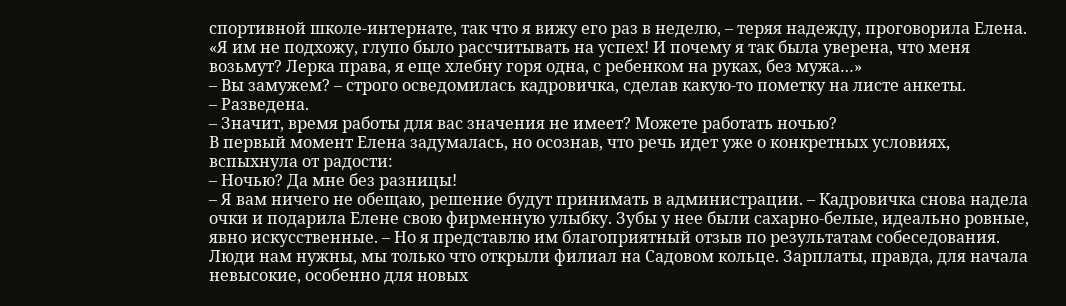спортивной школе-интернате, так что я вижу его раз в неделю, – теряя надежду, проговорила Елена. «Я им не подхожу, глупо было рассчитывать на успех! И почему я так была уверена, что меня возьмут? Лерка права, я еще хлебну горя одна, с ребенком на руках, без мужа…»
– Вы замужем? – строго осведомилась кадровичка, сделав какую-то пометку на листе анкеты.
– Разведена.
– Значит, время работы для вас значения не имеет? Можете работать ночью?
В первый момент Елена задумалась, но осознав, что речь идет уже о конкретных условиях, вспыхнула от радости:
– Ночью? Да мне без разницы!
– Я вам ничего не обещаю, решение будут принимать в администрации. – Кадровичка снова надела очки и подарила Елене свою фирменную улыбку. Зубы у нее были сахарно-белые, идеально ровные, явно искусственные. – Но я представлю им благоприятный отзыв по результатам собеседования. Люди нам нужны, мы только что открыли филиал на Садовом кольце. Зарплаты, правда, для начала невысокие, особенно для новых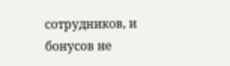сотрудников, и бонусов не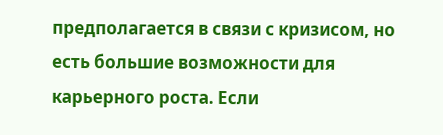предполагается в связи с кризисом, но есть большие возможности для карьерного роста. Если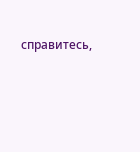справитесь,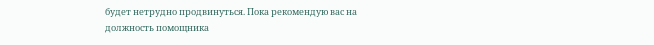будет нетрудно продвинуться. Пока рекомендую вас на должность помощника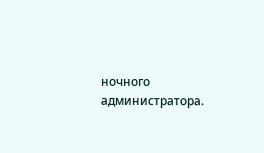ночного администратора.